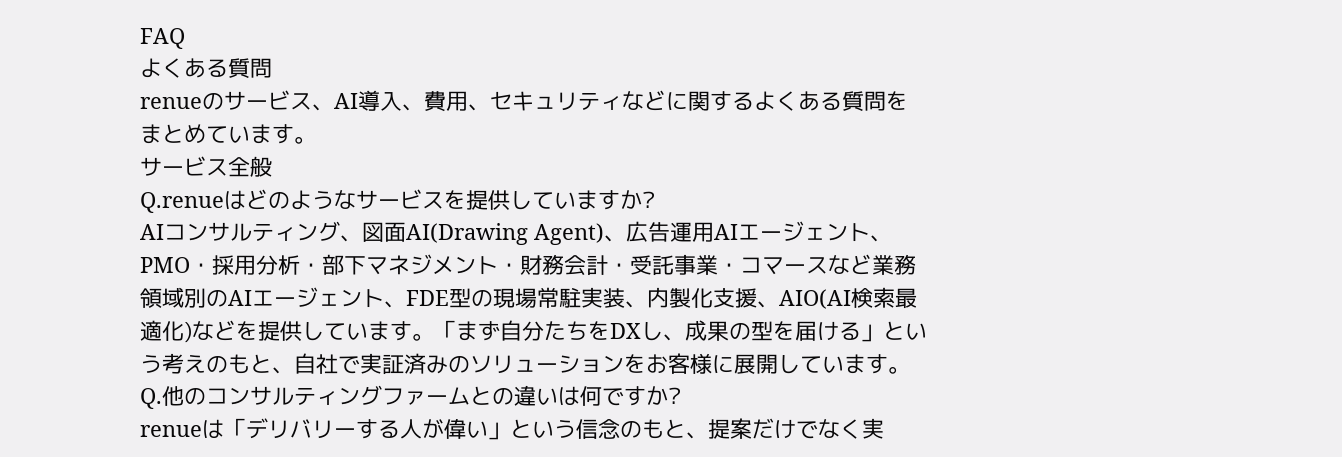FAQ
よくある質問
renueのサービス、AI導入、費用、セキュリティなどに関するよくある質問をまとめています。
サービス全般
Q.renueはどのようなサービスを提供していますか?
AIコンサルティング、図面AI(Drawing Agent)、広告運用AIエージェント、PMO・採用分析・部下マネジメント・財務会計・受託事業・コマースなど業務領域別のAIエージェント、FDE型の現場常駐実装、内製化支援、AIO(AI検索最適化)などを提供しています。「まず自分たちをDXし、成果の型を届ける」という考えのもと、自社で実証済みのソリューションをお客様に展開しています。
Q.他のコンサルティングファームとの違いは何ですか?
renueは「デリバリーする人が偉い」という信念のもと、提案だけでなく実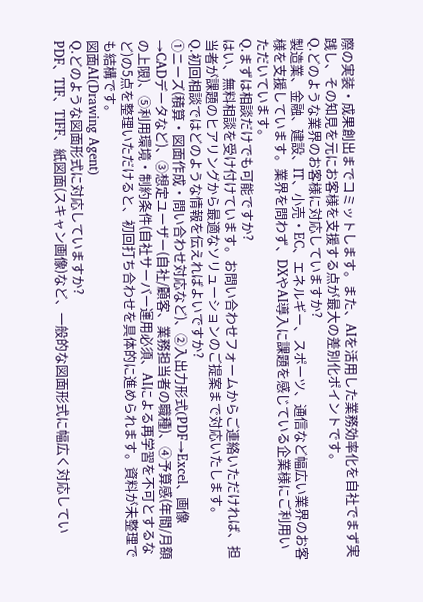際の実装・成果創出までコミットします。また、AIを活用した業務効率化を自社でまず実践し、その知見を元にお客様を支援する点が最大の差別化ポイントです。
Q.どのような業界のお客様に対応していますか?
製造業、金融、建設、IT、小売・EC、エネルギー、スポーツ、通信など幅広い業界のお客様を支援しています。業界を問わず、DXやAI導入に課題を感じている企業様にご利用いただいています。
Q.まずは相談だけでも可能ですか?
はい、無料相談を受け付けています。お問い合わせフォームからご連絡いただければ、担当者が課題のヒアリングから最適なソリューションのご提案まで対応いたします。
Q.初回相談ではどのような情報を伝えればよいですか?
①ニーズ(積算・図面作成・問い合わせ対応など)、②入出力形式(PDF→Excel、画像→CADデータなど)、③想定ユーザー(自社/顧客、業務担当者の職種)、④予算感(年間/月額の上限)、⑤利用環境・制約条件(自社サーバー運用必須、AIによる再学習を不可とするなど)の5点を整理いただけると、初回打ち合わせを具体的に進められます。資料が未整理でも結構です。
図面AI(Drawing Agent)
Q.どのような図面形式に対応していますか?
PDF、TIF、TIFF、紙図面(スキャン画像)など、一般的な図面形式に幅広く対応してい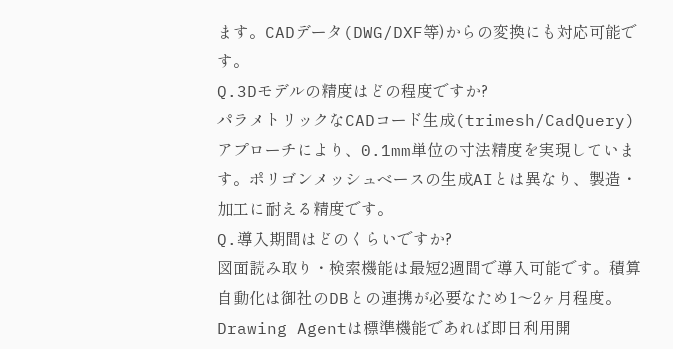ます。CADデータ(DWG/DXF等)からの変換にも対応可能です。
Q.3Dモデルの精度はどの程度ですか?
パラメトリックなCADコード生成(trimesh/CadQuery)アプローチにより、0.1mm単位の寸法精度を実現しています。ポリゴンメッシュベースの生成AIとは異なり、製造・加工に耐える精度です。
Q.導入期間はどのくらいですか?
図面読み取り・検索機能は最短2週間で導入可能です。積算自動化は御社のDBとの連携が必要なため1〜2ヶ月程度。Drawing Agentは標準機能であれば即日利用開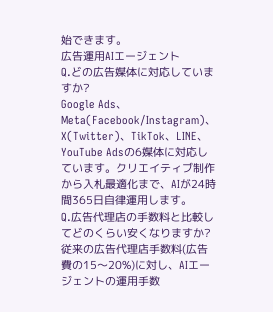始できます。
広告運用AIエージェント
Q.どの広告媒体に対応していますか?
Google Ads、Meta(Facebook/Instagram)、X(Twitter)、TikTok、LINE、YouTube Adsの6媒体に対応しています。クリエイティブ制作から入札最適化まで、AIが24時間365日自律運用します。
Q.広告代理店の手数料と比較してどのくらい安くなりますか?
従来の広告代理店手数料(広告費の15〜20%)に対し、AIエージェントの運用手数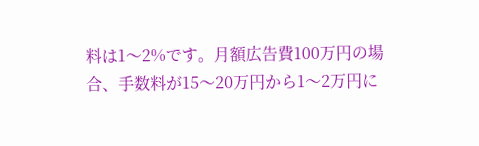料は1〜2%です。月額広告費100万円の場合、手数料が15〜20万円から1〜2万円に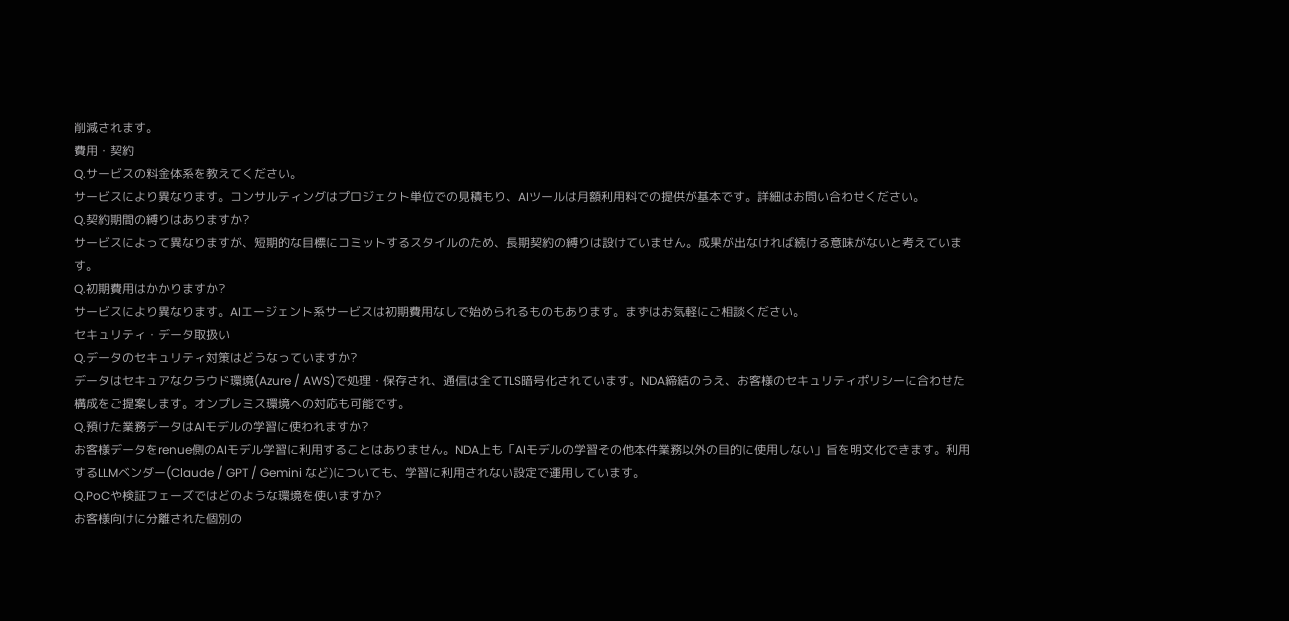削減されます。
費用・契約
Q.サービスの料金体系を教えてください。
サービスにより異なります。コンサルティングはプロジェクト単位での見積もり、AIツールは月額利用料での提供が基本です。詳細はお問い合わせください。
Q.契約期間の縛りはありますか?
サービスによって異なりますが、短期的な目標にコミットするスタイルのため、長期契約の縛りは設けていません。成果が出なければ続ける意味がないと考えています。
Q.初期費用はかかりますか?
サービスにより異なります。AIエージェント系サービスは初期費用なしで始められるものもあります。まずはお気軽にご相談ください。
セキュリティ・データ取扱い
Q.データのセキュリティ対策はどうなっていますか?
データはセキュアなクラウド環境(Azure / AWS)で処理・保存され、通信は全てTLS暗号化されています。NDA締結のうえ、お客様のセキュリティポリシーに合わせた構成をご提案します。オンプレミス環境への対応も可能です。
Q.預けた業務データはAIモデルの学習に使われますか?
お客様データをrenue側のAIモデル学習に利用することはありません。NDA上も「AIモデルの学習その他本件業務以外の目的に使用しない」旨を明文化できます。利用するLLMベンダー(Claude / GPT / Gemini など)についても、学習に利用されない設定で運用しています。
Q.PoCや検証フェーズではどのような環境を使いますか?
お客様向けに分離された個別の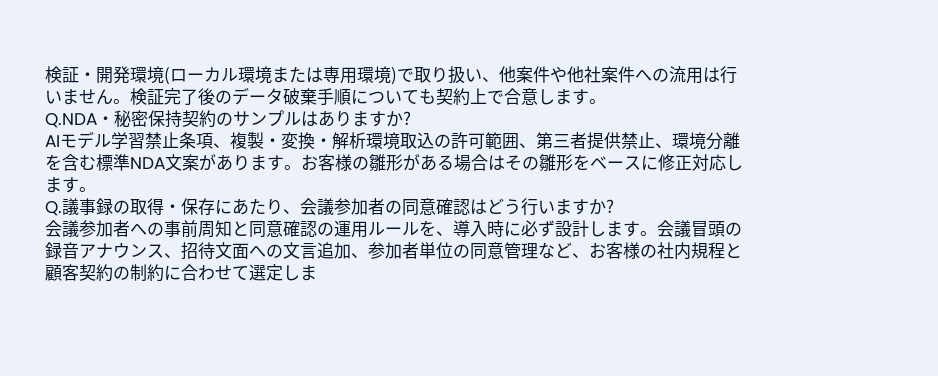検証・開発環境(ローカル環境または専用環境)で取り扱い、他案件や他社案件への流用は行いません。検証完了後のデータ破棄手順についても契約上で合意します。
Q.NDA・秘密保持契約のサンプルはありますか?
AIモデル学習禁止条項、複製・変換・解析環境取込の許可範囲、第三者提供禁止、環境分離を含む標準NDA文案があります。お客様の雛形がある場合はその雛形をベースに修正対応します。
Q.議事録の取得・保存にあたり、会議参加者の同意確認はどう行いますか?
会議参加者への事前周知と同意確認の運用ルールを、導入時に必ず設計します。会議冒頭の録音アナウンス、招待文面への文言追加、参加者単位の同意管理など、お客様の社内規程と顧客契約の制約に合わせて選定しま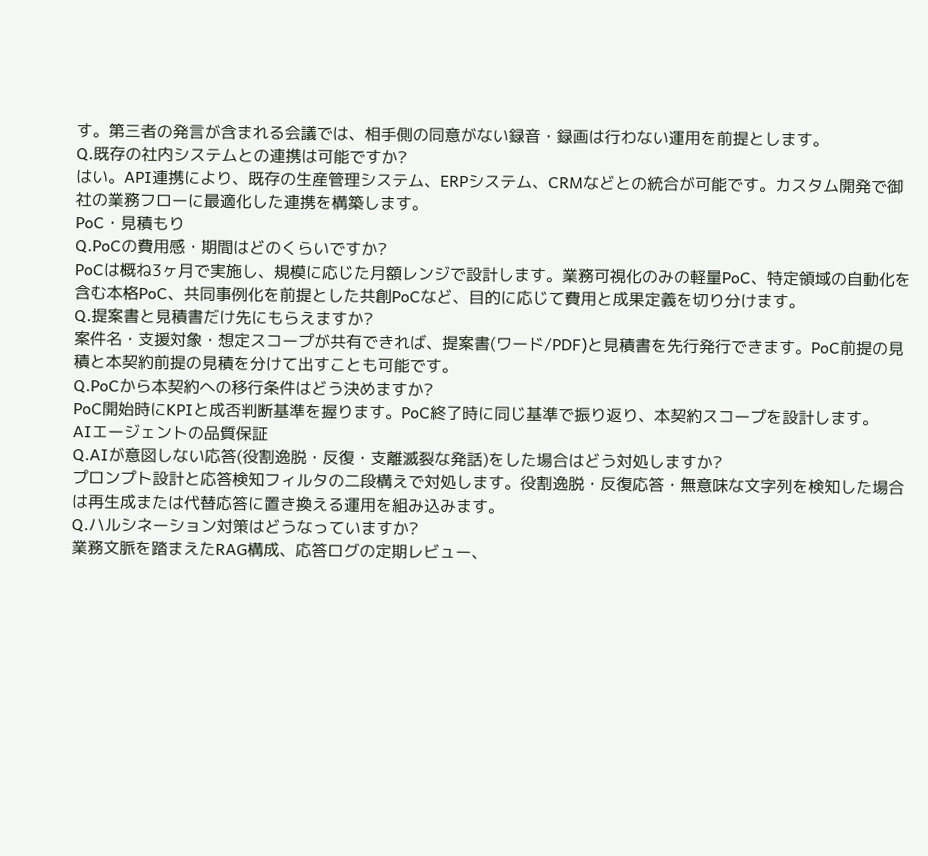す。第三者の発言が含まれる会議では、相手側の同意がない録音・録画は行わない運用を前提とします。
Q.既存の社内システムとの連携は可能ですか?
はい。API連携により、既存の生産管理システム、ERPシステム、CRMなどとの統合が可能です。カスタム開発で御社の業務フローに最適化した連携を構築します。
PoC・見積もり
Q.PoCの費用感・期間はどのくらいですか?
PoCは概ね3ヶ月で実施し、規模に応じた月額レンジで設計します。業務可視化のみの軽量PoC、特定領域の自動化を含む本格PoC、共同事例化を前提とした共創PoCなど、目的に応じて費用と成果定義を切り分けます。
Q.提案書と見積書だけ先にもらえますか?
案件名・支援対象・想定スコープが共有できれば、提案書(ワード/PDF)と見積書を先行発行できます。PoC前提の見積と本契約前提の見積を分けて出すことも可能です。
Q.PoCから本契約への移行条件はどう決めますか?
PoC開始時にKPIと成否判断基準を握ります。PoC終了時に同じ基準で振り返り、本契約スコープを設計します。
AIエージェントの品質保証
Q.AIが意図しない応答(役割逸脱・反復・支離滅裂な発話)をした場合はどう対処しますか?
プロンプト設計と応答検知フィルタの二段構えで対処します。役割逸脱・反復応答・無意味な文字列を検知した場合は再生成または代替応答に置き換える運用を組み込みます。
Q.ハルシネーション対策はどうなっていますか?
業務文脈を踏まえたRAG構成、応答ログの定期レビュー、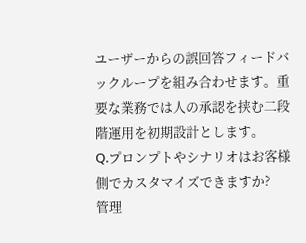ユーザーからの誤回答フィードバックループを組み合わせます。重要な業務では人の承認を挟む二段階運用を初期設計とします。
Q.プロンプトやシナリオはお客様側でカスタマイズできますか?
管理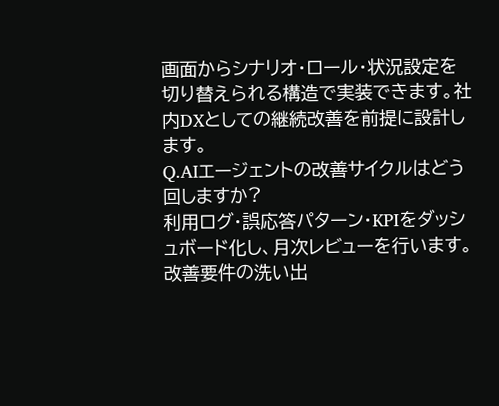画面からシナリオ・ロール・状況設定を切り替えられる構造で実装できます。社内DXとしての継続改善を前提に設計します。
Q.AIエージェントの改善サイクルはどう回しますか?
利用ログ・誤応答パターン・KPIをダッシュボード化し、月次レビューを行います。改善要件の洗い出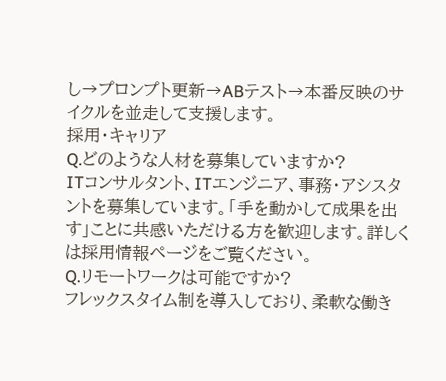し→プロンプト更新→ABテスト→本番反映のサイクルを並走して支援します。
採用・キャリア
Q.どのような人材を募集していますか?
ITコンサルタント、ITエンジニア、事務・アシスタントを募集しています。「手を動かして成果を出す」ことに共感いただける方を歓迎します。詳しくは採用情報ページをご覧ください。
Q.リモートワークは可能ですか?
フレックスタイム制を導入しており、柔軟な働き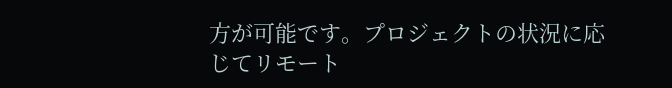方が可能です。プロジェクトの状況に応じてリモート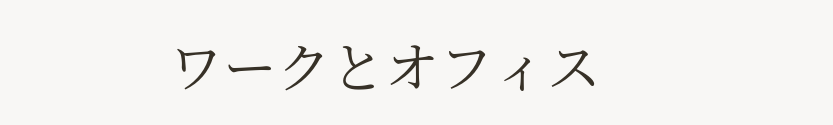ワークとオフィス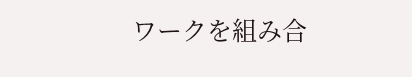ワークを組み合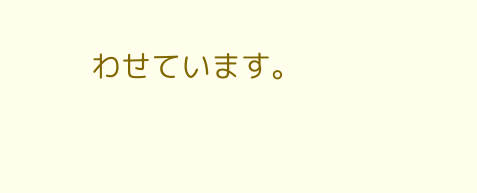わせています。